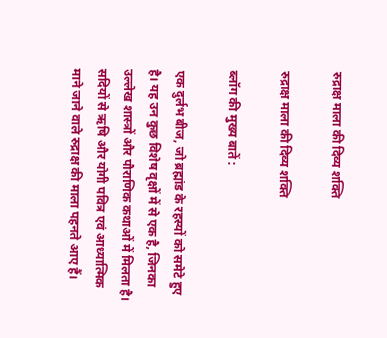रुद्राक्ष माला की दिव्य शक्ति

रुद्राक्ष माला की दिव्य शक्ति

ब्लॉग की मुख्य बातें :

एक दुर्लभ बीज, जो ब्रह्मांड के रहस्यों को समेटे हुए है। यह उन कुछ विशेष वृक्षों में से एक है, जिनका उल्लेख शास्त्रों और पौराणिक कथाओं में मिलता है। सदियों से ऋषि और योगी पवित्र एवं आध्यात्मिक माने जाने वाले रुद्राक्ष की माला पहनते आए हैं।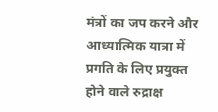मंत्रों का जप करने और आध्यात्मिक यात्रा में प्रगति के लिए प्रयुक्त होने वाले रुद्राक्ष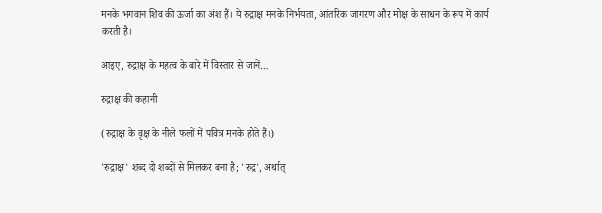मनके भगवान शिव की ऊर्जा का अंश हैं। ये रुद्राक्ष मनके निर्भयता, आंतरिक जागरण और मोक्ष के साधन के रूप में कार्य करती है।

आइए, रुद्राक्ष के महत्व के बारे में विस्तार से जानें…

रुद्राक्ष की कहानी

(रुद्राक्ष के वृक्ष के नीले फलों में पवित्र मनके होते हैं।)

'रुद्राक्ष' शब्द दो शब्दों से मिलकर बना है; 'रुद्र', अर्थात्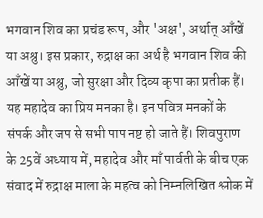भगवान शिव का प्रचंड रूप, और 'अक्ष', अर्थात् आँखें या अश्रु। इस प्रकार, रुद्राक्ष का अर्थ है भगवान शिव की आँखें या अश्रु, जो सुरक्षा और दिव्य कृपा का प्रतीक हैं। यह महादेव का प्रिय मनका है। इन पवित्र मनकों के संपर्क और जप से सभी पाप नष्ट हो जाते हैं। शिवपुराण के 25वें अध्याय में, महादेव और माँ पार्वती के बीच एक संवाद में रुद्राक्ष माला के महत्व को निम्नलिखित श्लोक में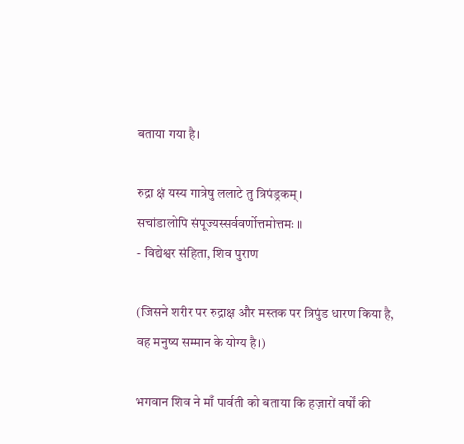बताया गया है।

रुद्रा क्षं यस्य गात्रेषु ललाटे तु त्रिपंड्रकम् ।
सचांडालोपि संपूज्यस्सर्ववर्णोत्तमोत्तमः ॥
- विद्येश्वर संहिता, शिव पुराण

(जिसने शरीर पर रुद्राक्ष और मस्तक पर त्रिपुंड धारण किया है, वह मनुष्य सम्मान के योग्य है।)

भगवान शिव ने माँ पार्वती को बताया कि हज़ारों वर्षों की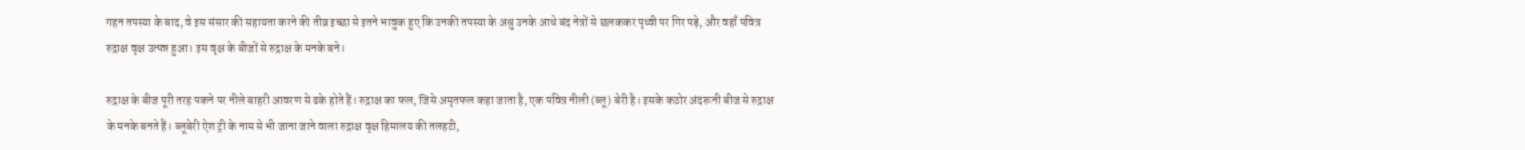गहन तपस्या के बाद, वे इस संसार की सहायता करने की तीव्र इच्छा से इतने भावुक हुए कि उनकी तपस्या के अश्रु उनके आधे बंद नेत्रों से छलककर पृथ्वी पर गिर पड़े, और वहाँ पवित्र रुद्राक्ष वृक्ष उत्पन्न हुआ। इस वृक्ष के बीजों से रुद्राक्ष के मनके बने।

रुद्राक्ष के बीज पूरी तरह पकने पर नीले बाहरी आवरण से ढके होते हैं। रुद्राक्ष का फल, जिसे अमृतफल कहा जाता है, एक पवित्र नीली (ब्लू) बेरी है। इसके कठोर अंदरूनी बीज से रुद्राक्ष के मनके बनते हैं। ब्लूबेरी ऐश ट्री के नाम से भी जाना जाने वाला रुद्राक्ष वृक्ष हिमालय की तलहटी,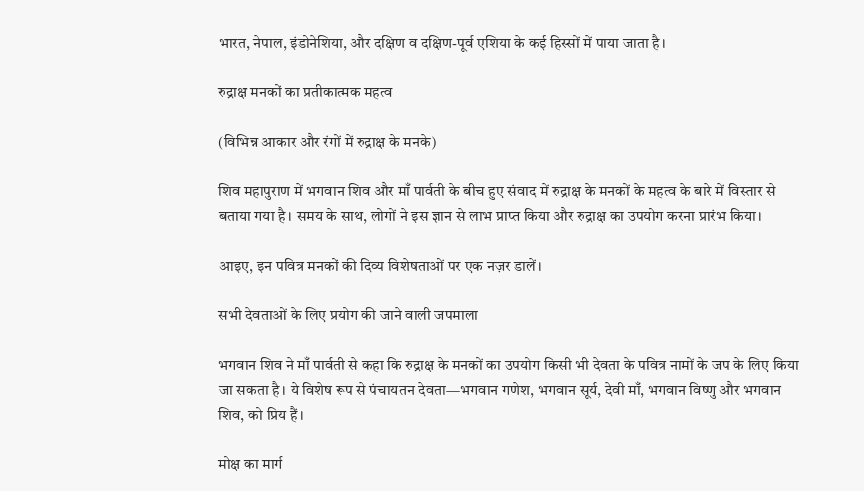भारत, नेपाल, इंडोनेशिया, और दक्षिण व दक्षिण-पूर्व एशिया के कई हिस्सों में पाया जाता है।

रुद्राक्ष मनकों का प्रतीकात्मक महत्व

(विभिन्न आकार और रंगों में रुद्राक्ष के मनके)

शिव महापुराण में भगवान शिव और माँ पार्वती के बीच हुए संवाद में रुद्राक्ष के मनकों के महत्व के बारे में विस्तार से बताया गया है। समय के साथ, लोगों ने इस ज्ञान से लाभ प्राप्त किया और रुद्राक्ष का उपयोग करना प्रारंभ किया।

आइए, इन पवित्र मनकों की दिव्य विशेषताओं पर एक नज़र डालें।

सभी देवताओं के लिए प्रयोग की जाने वाली जपमाला

भगवान शिव ने माँ पार्वती से कहा कि रुद्राक्ष के मनकों का उपयोग किसी भी देवता के पवित्र नामों के जप के लिए किया जा सकता है। ये विशेष रूप से पंचायतन देवता—भगवान गणेश, भगवान सूर्य, देवी माँ, भगवान विष्णु और भगवान शिव, को प्रिय हैं।

मोक्ष का मार्ग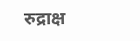रुद्राक्ष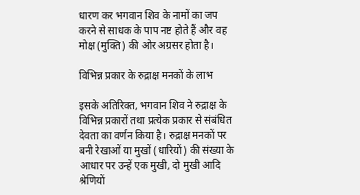धारण कर भगवान शिव के नामों का जप करने से साधक के पाप नष्ट होते हैं और वह मोक्ष (मुक्ति) की ओर अग्रसर होता है।

विभिन्न प्रकार के रुद्राक्ष मनकों के लाभ

इसके अतिरिक्त, भगवान शिव ने रुद्राक्ष के विभिन्न प्रकारों तथा प्रत्येक प्रकार से संबंधित देवता का वर्णन किया है। रुद्राक्ष मनकों पर बनी रेखाओं या मुखों (धारियों) की संख्या के आधार पर उन्हें एक मुखी, दो मुखी आदि श्रेणियों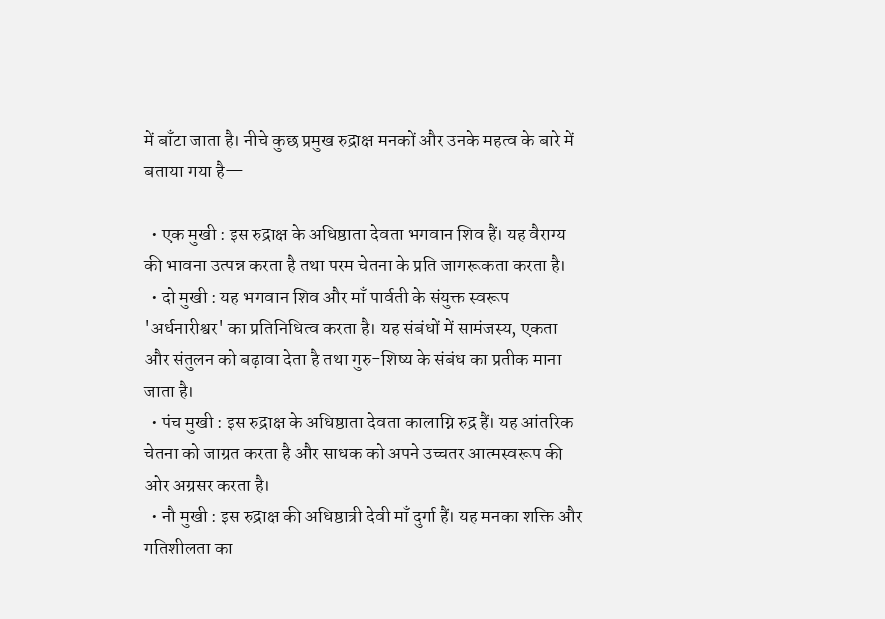में बाँटा जाता है। नीचे कुछ प्रमुख रुद्राक्ष मनकों और उनके महत्व के बारे में बताया गया है—

  • एक मुखी : इस रुद्राक्ष के अधिष्ठाता देवता भगवान शिव हैं। यह वैराग्य की भावना उत्पन्न करता है तथा परम चेतना के प्रति जागरूकता करता है।
  • दो मुखी : यह भगवान शिव और माँ पार्वती के संयुक्त स्वरूप 'अर्धनारीश्वर' का प्रतिनिधित्व करता है। यह संबंधों में सामंजस्य, एकता और संतुलन को बढ़ावा देता है तथा गुरु-शिष्य के संबंध का प्रतीक माना जाता है।
  • पंच मुखी : इस रुद्राक्ष के अधिष्ठाता देवता कालाग्नि रुद्र हैं। यह आंतरिक चेतना को जाग्रत करता है और साधक को अपने उच्चतर आत्मस्वरूप की ओर अग्रसर करता है।
  • नौ मुखी : इस रुद्राक्ष की अधिष्ठात्री देवी माँ दुर्गा हैं। यह मनका शक्ति और गतिशीलता का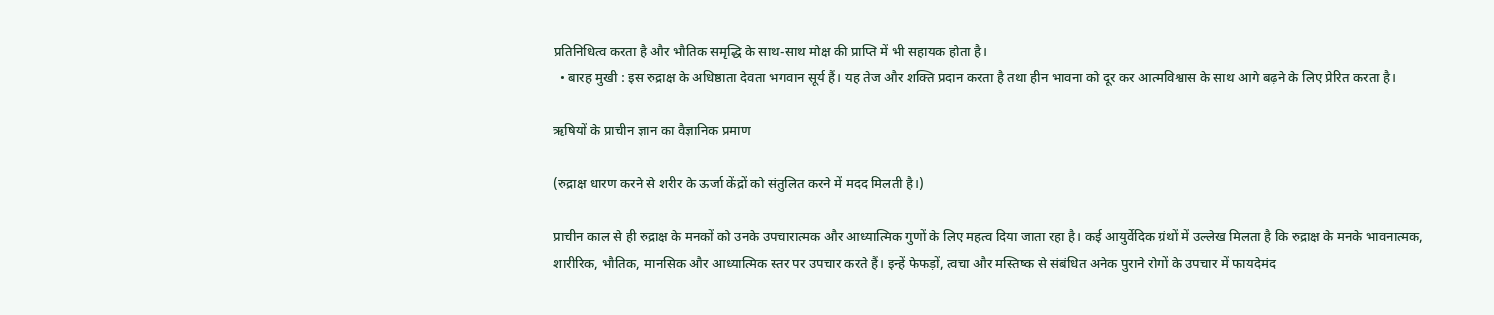प्रतिनिधित्व करता है और भौतिक समृद्धि के साथ-साथ मोक्ष की प्राप्ति में भी सहायक होता है।
  • बारह मुखी : इस रुद्राक्ष के अधिष्ठाता देवता भगवान सूर्य हैं। यह तेज और शक्ति प्रदान करता है तथा हीन भावना को दूर कर आत्मविश्वास के साथ आगे बढ़ने के लिए प्रेरित करता है।

ऋषियों के प्राचीन ज्ञान का वैज्ञानिक प्रमाण

(रुद्राक्ष धारण करने से शरीर के ऊर्जा केंद्रों को संतुलित करने में मदद मिलती है।)

प्राचीन काल से ही रुद्राक्ष के मनकों को उनके उपचारात्मक और आध्यात्मिक गुणों के लिए महत्व दिया जाता रहा है। कई आयुर्वेदिक ग्रंथों में उल्लेख मिलता है कि रुद्राक्ष के मनके भावनात्मक, शारीरिक, भौतिक, मानसिक और आध्यात्मिक स्तर पर उपचार करते हैं। इन्हें फेफड़ों, त्वचा और मस्तिष्क से संबंधित अनेक पुराने रोगों के उपचार में फायदेमंद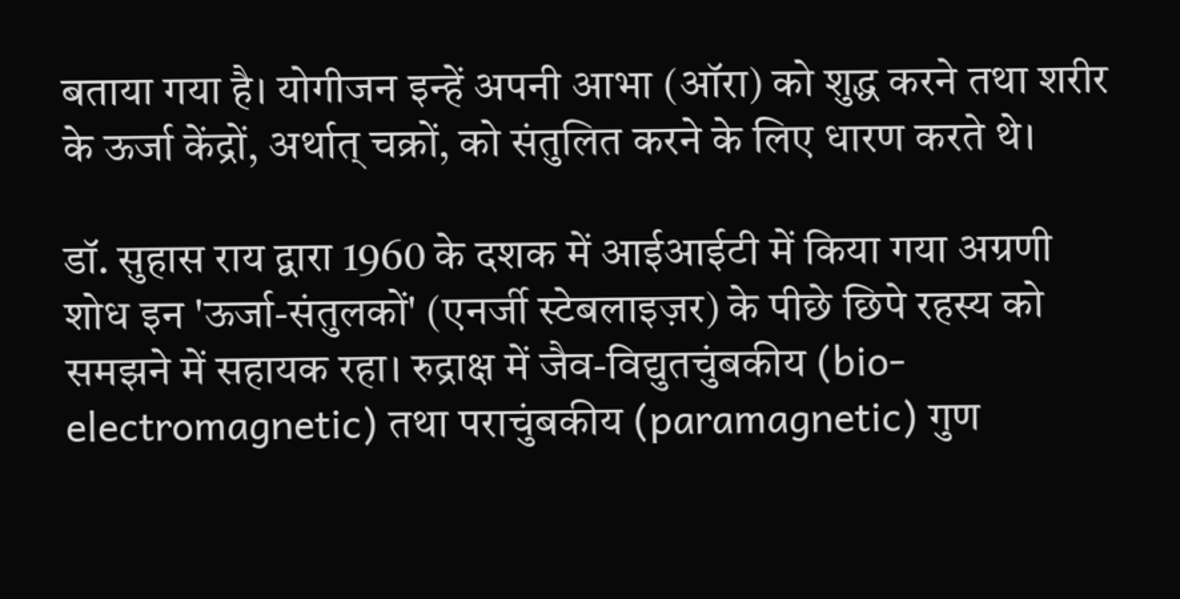बताया गया है। योगीजन इन्हें अपनी आभा (ऑरा) को शुद्ध करने तथा शरीर के ऊर्जा केंद्रों, अर्थात् चक्रों, को संतुलित करने के लिए धारण करते थे।

डॉ. सुहास राय द्वारा 1960 के दशक में आईआईटी में किया गया अग्रणी शोध इन 'ऊर्जा-संतुलकों' (एनर्जी स्टेबलाइज़र) के पीछे छिपे रहस्य को समझने में सहायक रहा। रुद्राक्ष में जैव-विद्युतचुंबकीय (bio-electromagnetic) तथा पराचुंबकीय (paramagnetic) गुण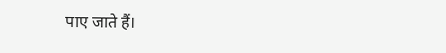पाए जाते हैं।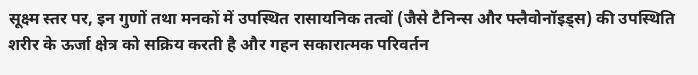सूक्ष्म स्तर पर, इन गुणों तथा मनकों में उपस्थित रासायनिक तत्वों (जैसे टैनिन्स और फ्लैवोनॉइड्स) की उपस्थिति शरीर के ऊर्जा क्षेत्र को सक्रिय करती है और गहन सकारात्मक परिवर्तन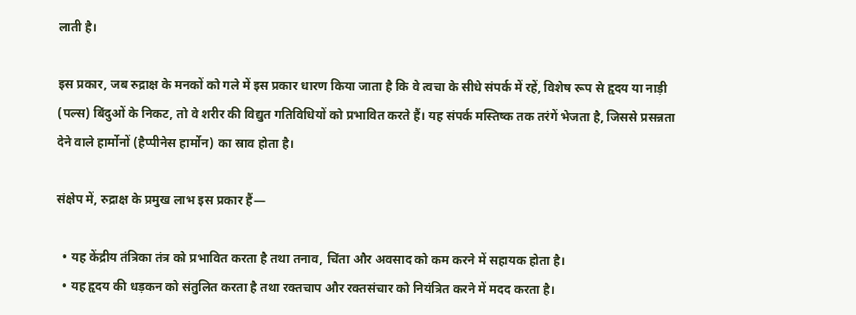लाती है।

इस प्रकार, जब रुद्राक्ष के मनकों को गले में इस प्रकार धारण किया जाता है कि वे त्वचा के सीधे संपर्क में रहें, विशेष रूप से हृदय या नाड़ी (पल्स) बिंदुओं के निकट, तो वे शरीर की विद्युत गतिविधियों को प्रभावित करते हैं। यह संपर्क मस्तिष्क तक तरंगें भेजता है, जिससे प्रसन्नता देने वाले हार्मोनों (हैप्पीनेस हार्मोन) का स्राव होता है।

संक्षेप में, रुद्राक्ष के प्रमुख लाभ इस प्रकार हैं—

  • यह केंद्रीय तंत्रिका तंत्र को प्रभावित करता है तथा तनाव, चिंता और अवसाद को कम करने में सहायक होता है।
  • यह हृदय की धड़कन को संतुलित करता है तथा रक्तचाप और रक्तसंचार को नियंत्रित करने में मदद करता है।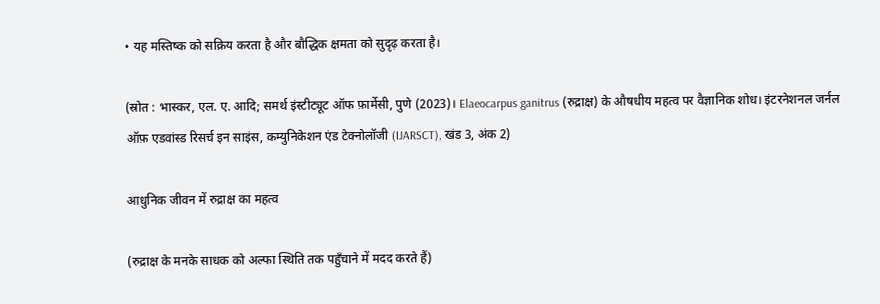• यह मस्तिष्क को सक्रिय करता है और बौद्धिक क्षमता को सुदृढ़ करता है।

(स्रोत : भास्कर, एल. ए. आदि; समर्थ इंस्टीट्यूट ऑफ फ़ार्मेसी, पुणे (2023)। Elaeocarpus ganitrus (रुद्राक्ष) के औषधीय महत्व पर वैज्ञानिक शोध। इंटरनेशनल जर्नल ऑफ़ एडवांस्ड रिसर्च इन साइंस, कम्युनिकेशन एंड टेक्नोलॉजी (IJARSCT), खंड 3, अंक 2)

आधुनिक जीवन में रुद्राक्ष का महत्व

(रुद्राक्ष के मनके साधक को अल्फा स्थिति तक पहुँचाने में मदद करते हैं)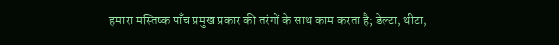हमारा मस्तिष्क पाँच प्रमुख प्रकार की तरंगों के साथ काम करता है; डेल्टा, थीटा,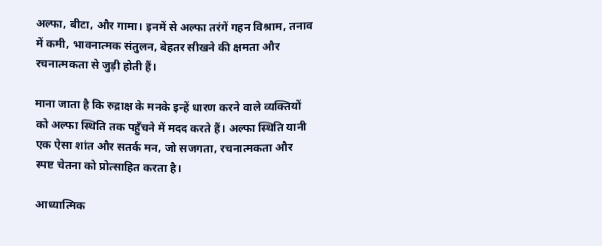अल्फा, बीटा, और गामा। इनमें से अल्फा तरंगें गहन विश्राम, तनाव में कमी, भावनात्मक संतुलन, बेहतर सीखने की क्षमता और रचनात्मकता से जुड़ी होती हैं।

माना जाता है कि रुद्राक्ष के मनके इन्हें धारण करने वाले व्यक्तियों को अल्फा स्थिति तक पहुँचने में मदद करते हैं। अल्फा स्थिति यानी एक ऐसा शांत और सतर्क मन, जो सजगता, रचनात्मकता और स्पष्ट चेतना को प्रोत्साहित करता है।

आध्यात्मिक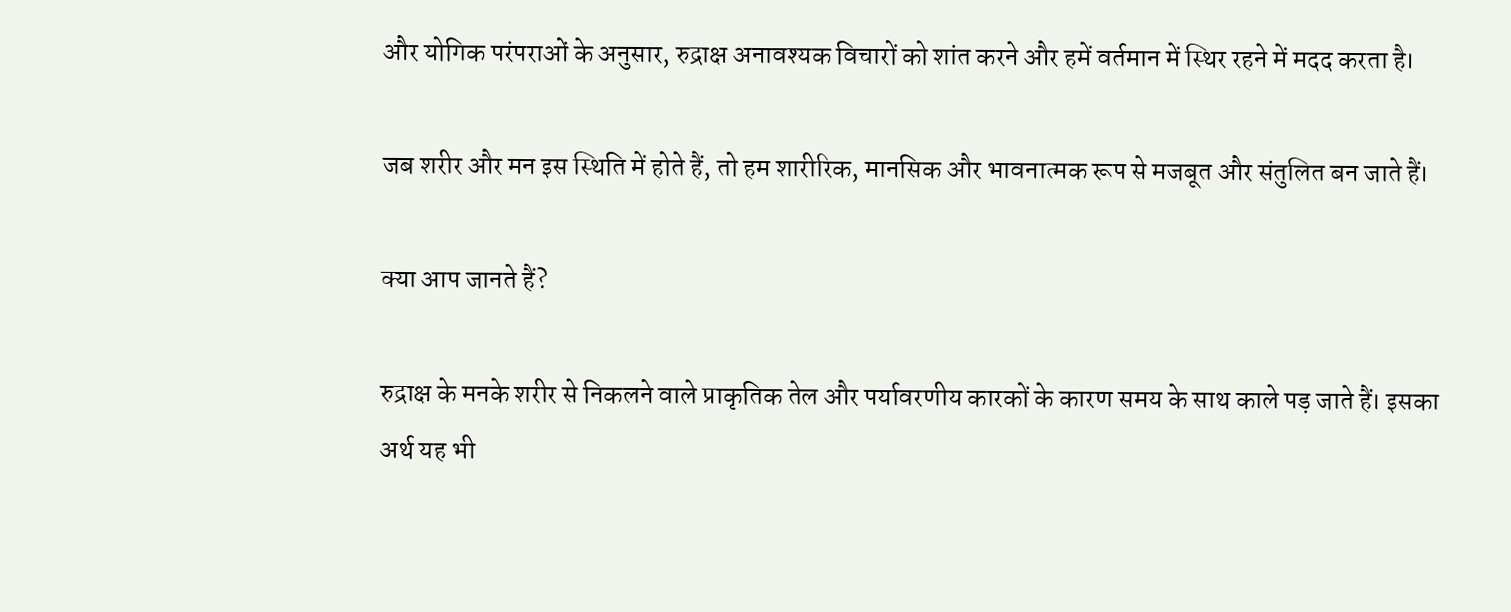और योगिक परंपराओं के अनुसार, रुद्राक्ष अनावश्यक विचारों को शांत करने और हमें वर्तमान में स्थिर रहने में मदद करता है।

जब शरीर और मन इस स्थिति में होते हैं, तो हम शारीरिक, मानसिक और भावनात्मक रूप से मजबूत और संतुलित बन जाते हैं।

क्या आप जानते हैं?

रुद्राक्ष के मनके शरीर से निकलने वाले प्राकृतिक तेल और पर्यावरणीय कारकों के कारण समय के साथ काले पड़ जाते हैं। इसका अर्थ यह भी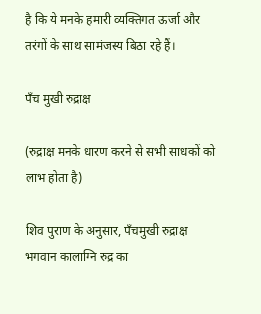है कि ये मनके हमारी व्यक्तिगत ऊर्जा और तरंगों के साथ सामंजस्य बिठा रहे हैं।

पँच मुखी रुद्राक्ष

(रुद्राक्ष मनके धारण करने से सभी साधकों को लाभ होता है)

शिव पुराण के अनुसार, पँचमुखी रुद्राक्ष भगवान कालाग्नि रुद्र का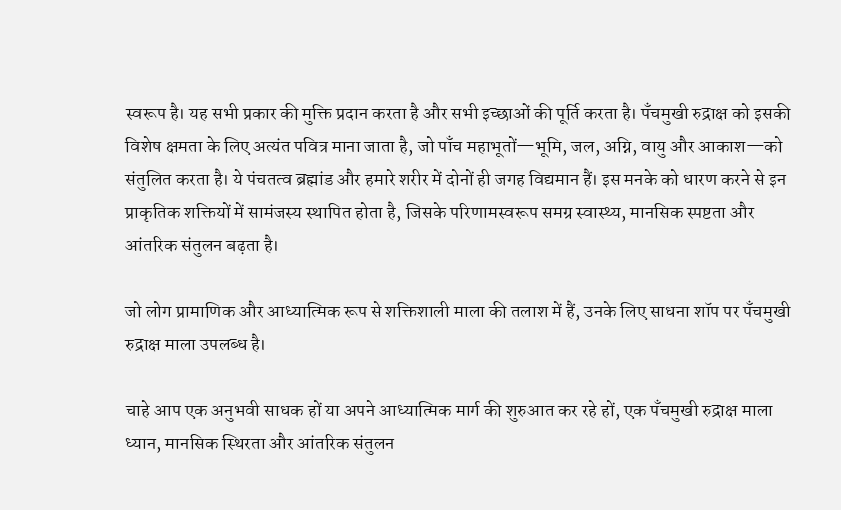स्वरूप है। यह सभी प्रकार की मुक्ति प्रदान करता है और सभी इच्छाओं की पूर्ति करता है। पँचमुखी रुद्राक्ष को इसकी विशेष क्षमता के लिए अत्यंत पवित्र माना जाता है, जो पाँच महाभूतों—भूमि, जल, अग्नि, वायु और आकाश—को संतुलित करता है। ये पंचतत्व ब्रह्मांड और हमारे शरीर में दोनों ही जगह विद्यमान हैं। इस मनके को धारण करने से इन प्राकृतिक शक्तियों में सामंजस्य स्थापित होता है, जिसके परिणामस्वरूप समग्र स्वास्थ्य, मानसिक स्पष्टता और आंतरिक संतुलन बढ़ता है।

जो लोग प्रामाणिक और आध्यात्मिक रूप से शक्तिशाली माला की तलाश में हैं, उनके लिए साधना शॉप पर पँचमुखी रुद्राक्ष माला उपलब्ध है।

चाहे आप एक अनुभवी साधक हों या अपने आध्यात्मिक मार्ग की शुरुआत कर रहे हों, एक पँचमुखी रुद्राक्ष माला ध्यान, मानसिक स्थिरता और आंतरिक संतुलन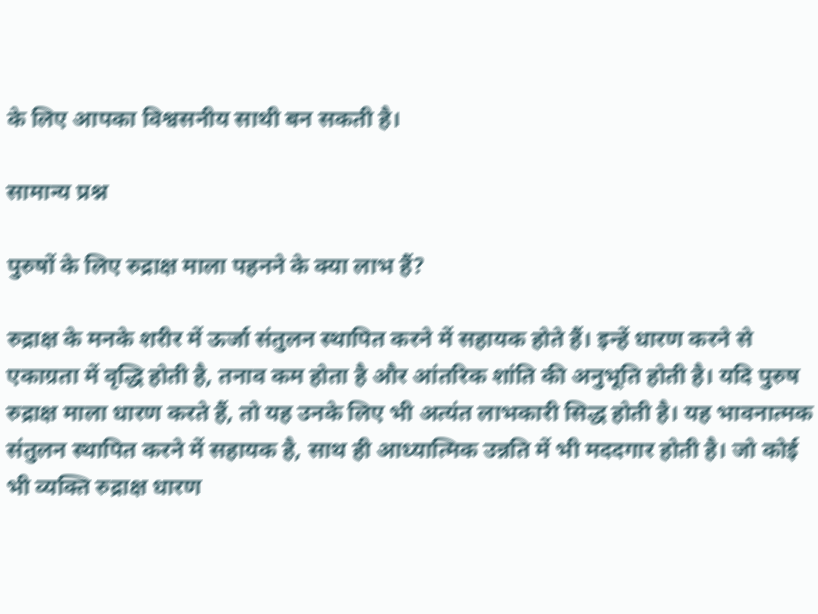के लिए आपका विश्वसनीय साथी बन सकती है।

सामान्य प्रश्न

पुरुषों के लिए रुद्राक्ष माला पहनने के क्या लाभ हैं?

रुद्राक्ष के मनके शरीर में ऊर्जा संतुलन स्थापित करने में सहायक होते हैं। इन्हें धारण करने से एकाग्रता में वृद्धि होती है, तनाव कम होता है और आंतरिक शांति की अनुभूति होती है। यदि पुरुष रुद्राक्ष माला धारण करते हैं, तो यह उनके लिए भी अत्यंत लाभकारी सिद्ध होती है। यह भावनात्मक संतुलन स्थापित करने में सहायक है, साथ ही आध्यात्मिक उन्नति में भी मददगार होती है। जो कोई भी व्यक्ति रुद्राक्ष धारण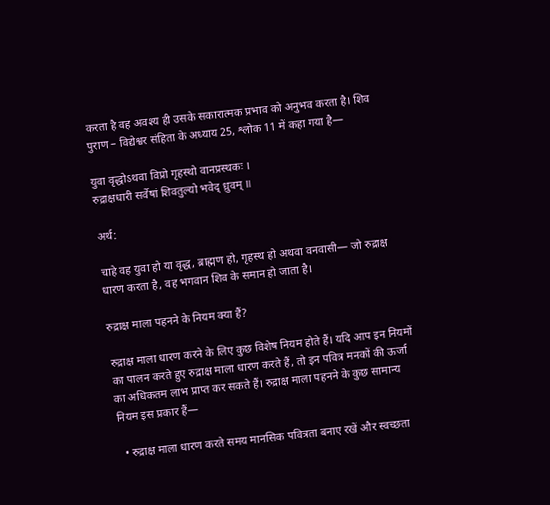करता है वह अवश्य ही उसके सकारात्मक प्रभाव को अनुभव करता है। शिव पुराण – विद्येश्वर संहिता के अध्याय 25, श्लोक 11 में कहा गया है—

युवा वृद्धोऽथवा विप्रो गृहस्थो वानप्रस्थकः ।
रुद्राक्षधारी सर्वेषां शिवतुल्यो भवेद् ध्रुवम् ॥

अर्थ:

चाहे वह युवा हो या वृद्ध, ब्राह्मण हो, गृहस्थ हो अथवा वनवासी— जो रुद्राक्ष धारण करता है, वह भगवान शिव के समान हो जाता है।

रुद्राक्ष माला पहनने के नियम क्या हैं?

रुद्राक्ष माला धारण करने के लिए कुछ विशेष नियम होते हैं। यदि आप इन नियमों का पालन करते हुए रुद्राक्ष माला धारण करते हैं, तो इन पवित्र मनकों की ऊर्जा का अधिकतम लाभ प्राप्त कर सकते हैं। रुद्राक्ष माला पहनने के कुछ सामान्य नियम इस प्रकार हैं—

  • रुद्राक्ष माला धारण करते समय मानसिक पवित्रता बनाए रखें और स्वच्छता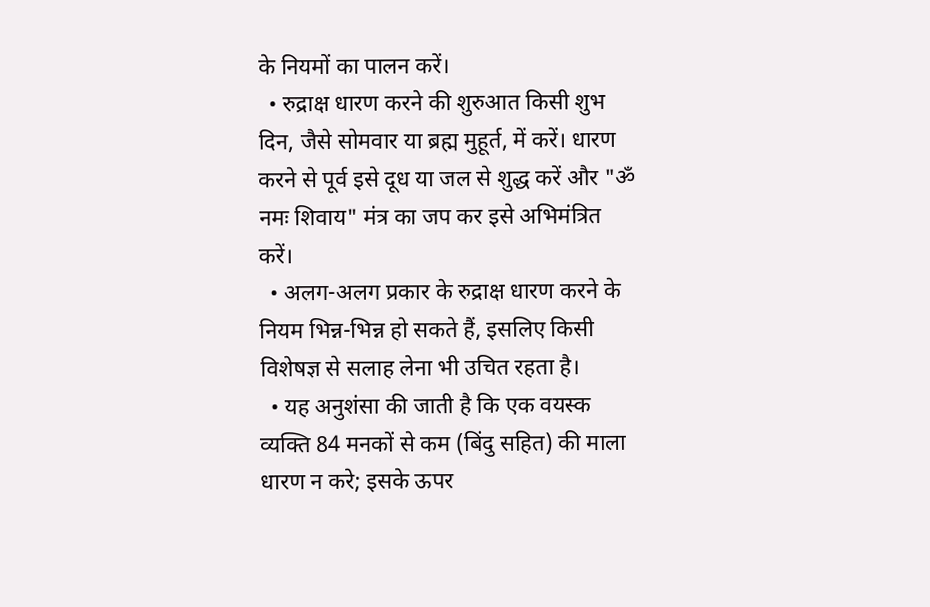के नियमों का पालन करें।
  • रुद्राक्ष धारण करने की शुरुआत किसी शुभ दिन, जैसे सोमवार या ब्रह्म मुहूर्त, में करें। धारण करने से पूर्व इसे दूध या जल से शुद्ध करें और "ॐ नमः शिवाय" मंत्र का जप कर इसे अभिमंत्रित करें।
  • अलग-अलग प्रकार के रुद्राक्ष धारण करने के नियम भिन्न-भिन्न हो सकते हैं, इसलिए किसी विशेषज्ञ से सलाह लेना भी उचित रहता है।
  • यह अनुशंसा की जाती है कि एक वयस्क व्यक्ति 84 मनकों से कम (बिंदु सहित) की माला धारण न करे; इसके ऊपर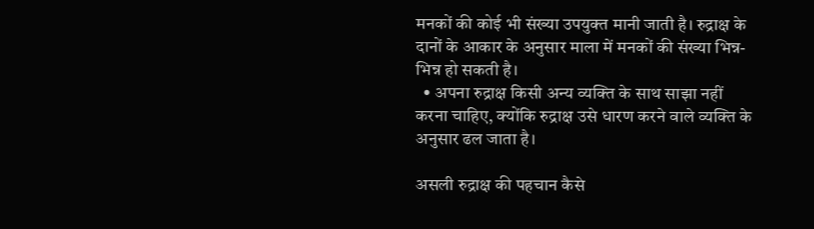मनकों की कोई भी संख्या उपयुक्त मानी जाती है। रुद्राक्ष के दानों के आकार के अनुसार माला में मनकों की संख्या भिन्न-भिन्न हो सकती है।
  • अपना रुद्राक्ष किसी अन्य व्यक्ति के साथ साझा नहीं करना चाहिए, क्योंकि रुद्राक्ष उसे धारण करने वाले व्यक्ति के अनुसार ढल जाता है।

असली रुद्राक्ष की पहचान कैसे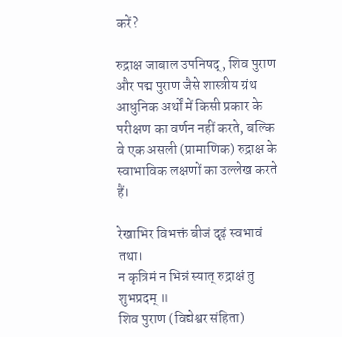करें?

रुद्राक्ष जाबाल उपनिषद्, शिव पुराण और पद्म पुराण जैसे शास्त्रीय ग्रंथ आधुनिक अर्थों में किसी प्रकार के परीक्षण का वर्णन नहीं करते, बल्कि वे एक असली (प्रामाणिक) रुद्राक्ष के स्वाभाविक लक्षणों का उल्लेख करते हैं।

रेखाभिर विभक्तं बीजं दृढ़ं स्वभावं तथा।
न कृत्रिमं न भिन्नं स्यात् रुद्राक्षं तु शुभप्रदम् ॥
शिव पुराण (विद्येश्वर संहिता)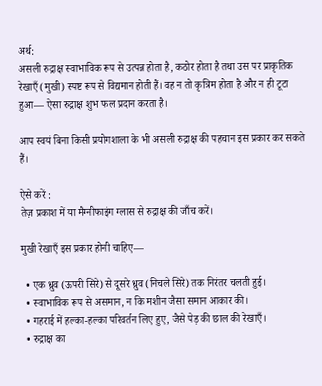अर्थ:
असली रुद्राक्ष स्वाभाविक रूप से उत्पन्न होता है, कठोर होता है तथा उस पर प्राकृतिक रेखाएँ (मुखी) स्पष्ट रूप से विद्यमान होती हैं। वह न तो कृत्रिम होता है और न ही टूटा हुआ— ऐसा रुद्राक्ष शुभ फल प्रदान करता है।

आप स्वयं बिना किसी प्रयोगशाला के भी असली रुद्राक्ष की पहचान इस प्रकार कर सकते हैं।

ऐसे करें :
तेज़ प्रकाश में या मैग्नीफाइंग ग्लास से रुद्राक्ष की जाँच करें।

मुखी रेखाएँ इस प्रकार होनी चाहिए—

  • एक ध्रुव (ऊपरी सिरे) से दूसरे ध्रुव (निचले सिरे) तक निरंतर चलती हुई।
  • स्वाभाविक रूप से असमान, न कि मशीन जैसा समान आकार की।
  • गहराई में हल्का-हल्का परिवर्तन लिए हुए, जैसे पेड़ की छाल की रेखाएँ।
  • रुद्राक्ष का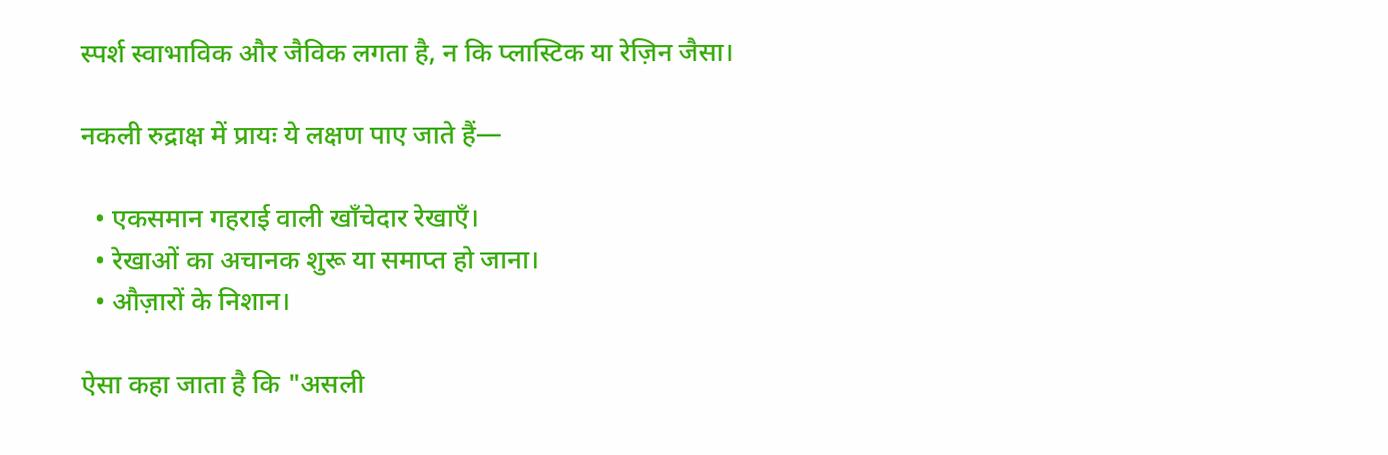स्पर्श स्वाभाविक और जैविक लगता है, न कि प्लास्टिक या रेज़िन जैसा।

नकली रुद्राक्ष में प्रायः ये लक्षण पाए जाते हैं—

  • एकसमान गहराई वाली खाँचेदार रेखाएँ।
  • रेखाओं का अचानक शुरू या समाप्त हो जाना।
  • औज़ारों के निशान।

ऐसा कहा जाता है कि "असली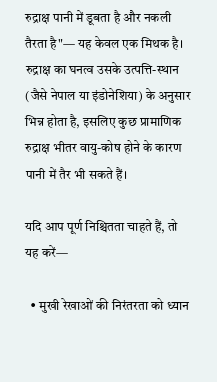रुद्राक्ष पानी में डूबता है और नकली तैरता है"— यह केवल एक मिथक है। रुद्राक्ष का घनत्व उसके उत्पत्ति-स्थान (जैसे नेपाल या इंडोनेशिया) के अनुसार भिन्न होता है, इसलिए कुछ प्रामाणिक रुद्राक्ष भीतर वायु-कोष होने के कारण पानी में तैर भी सकते हैं।

यदि आप पूर्ण निश्चितता चाहते हैं, तो यह करें—

  • मुखी रेखाओं की निरंतरता को ध्यान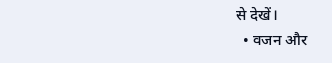से देखें।
  • वजन और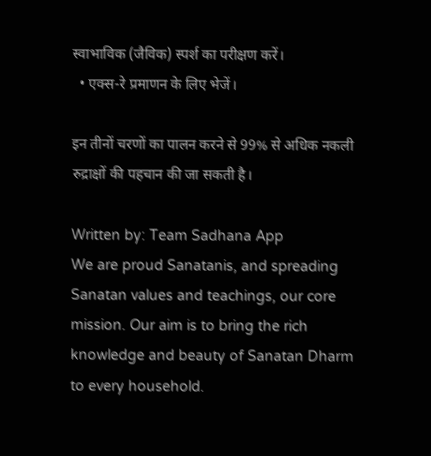स्वाभाविक (जैविक) स्पर्श का परीक्षण करें।
  • एक्स-रे प्रमाणन के लिए भेजें।

इन तीनों चरणों का पालन करने से 99% से अधिक नकली रुद्राक्षों की पहचान की जा सकती है।

Written by: Team Sadhana App
We are proud Sanatanis, and spreading Sanatan values and teachings, our core mission. Our aim is to bring the rich knowledge and beauty of Sanatan Dharm to every household.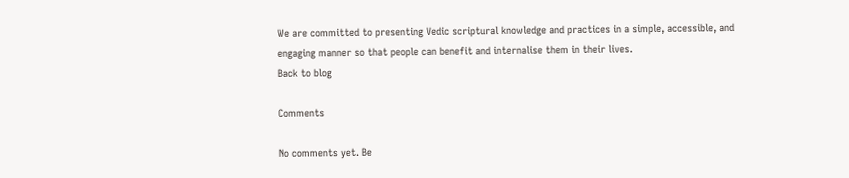We are committed to presenting Vedic scriptural knowledge and practices in a simple, accessible, and engaging manner so that people can benefit and internalise them in their lives.
Back to blog

Comments

No comments yet. Be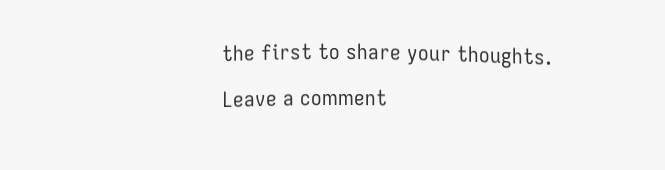the first to share your thoughts.

Leave a comment